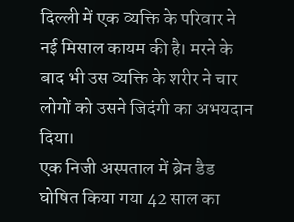दिल्ली में एक व्यक्ति के परिवार ने नई मिसाल कायम की है। मरने के बाद भी उस व्यक्ति के शरीर ने चार लोगों को उसने जिदंगी का अभयदान दिया।
एक निजी अस्पताल में ब्रेन डैड घोषित किया गया 42 साल का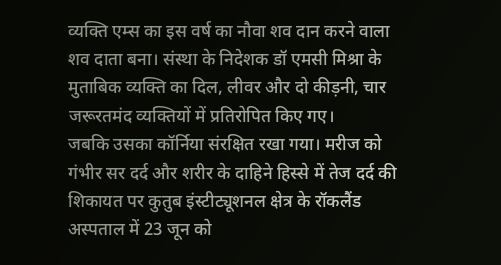व्यक्ति एम्स का इस वर्ष का नौवा शव दान करने वाला शव दाता बना। संस्था के निदेशक डॉ एमसी मिश्रा के मुताबिक व्यक्ति का दिल, लीवर और दो कीड़नी, चार जरूरतमंद व्यक्तियों में प्रतिरोपित किए गए।
जबकि उसका कॉर्निया संरक्षित रखा गया। मरीज को गंभीर सर दर्द और शरीर के दाहिने हिस्से में तेज दर्द की शिकायत पर कुतुब इंस्टीट्यूशनल क्षेत्र के रॉकलैंड अस्पताल में 23 जून को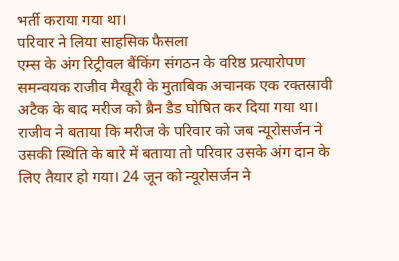भर्ती कराया गया था।
परिवार ने लिया साहसिक फैसला
एम्स के अंग रिट्रीवल बैंकिंग संगठन के वरिष्ठ प्रत्यारोपण समन्वयक राजीव मैखूरी के मुताबिक अचानक एक रक्तस्रावी अटैक के बाद मरीज को ब्रैन डैड घोषित कर दिया गया था।
राजीव ने बताया कि मरीज के परिवार को जब न्यूरोसर्जन ने उसकी स्थिति के बारे में बताया तो परिवार उसके अंग दान के लिए तैयार हो गया। 24 जून को न्यूरोसर्जन ने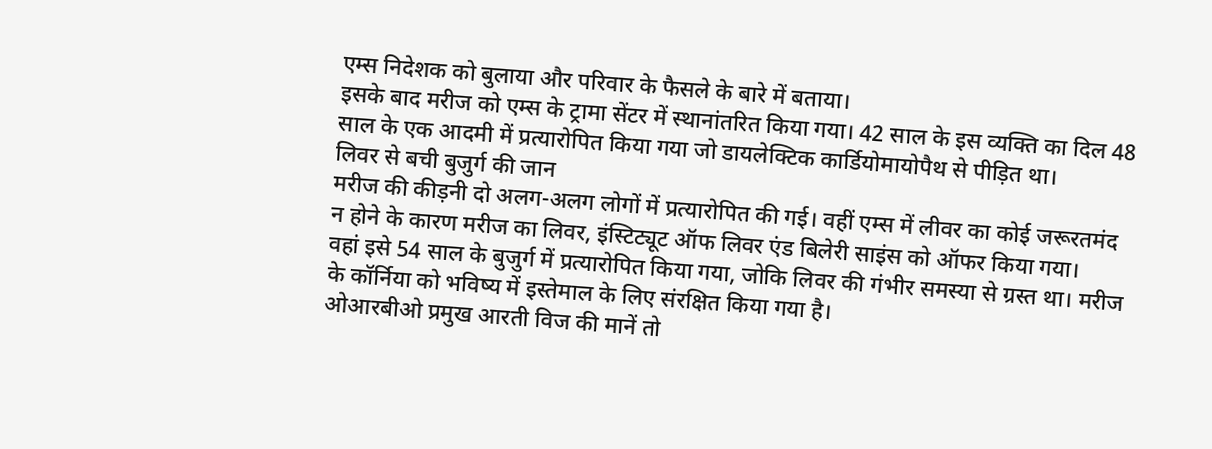एम्स निदेशक को बुलाया और परिवार के फैसले के बारे में बताया।
इसके बाद मरीज को एम्स के ट्रामा सेंटर में स्थानांतरित किया गया। 42 साल के इस व्यक्ति का दिल 48 साल के एक आदमी में प्रत्यारोपित किया गया जो डायलेक्टिक कार्डियोमायोपैथ से पीड़ित था।
लिवर से बची बुजुर्ग की जान
मरीज की कीड़नी दो अलग-अलग लोगों में प्रत्यारोपित की गई। वहीं एम्स में लीवर का कोई जरूरतमंद न होने के कारण मरीज का लिवर, इंस्टिट्यूट ऑफ लिवर एंड बिलेरी साइंस को ऑफर किया गया।
वहां इसे 54 साल के बुजुर्ग में प्रत्यारोपित किया गया, जोकि लिवर की गंभीर समस्या से ग्रस्त था। मरीज के कॉर्निया को भविष्य में इस्तेमाल के लिए संरक्षित किया गया है।
ओआरबीओ प्रमुख आरती विज की मानें तो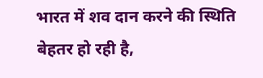भारत में शव दान करने की स्थिति बेहतर हो रही है,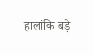हालांकि बड़े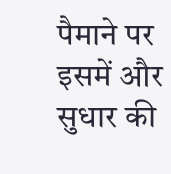पैमाने पर इसमें और सुधार की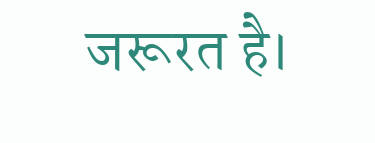जरूरत है।